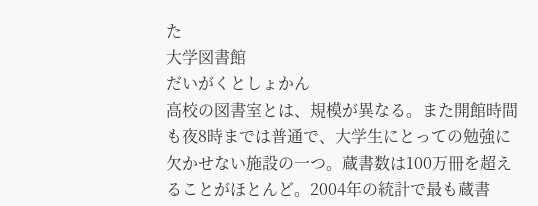た
大学図書館
だいがくとしょかん
高校の図書室とは、規模が異なる。また開館時間も夜8時までは普通で、大学生にとっての勉強に欠かせない施設の一つ。蔵書数は100万冊を超えることがほとんど。2004年の統計で最も蔵書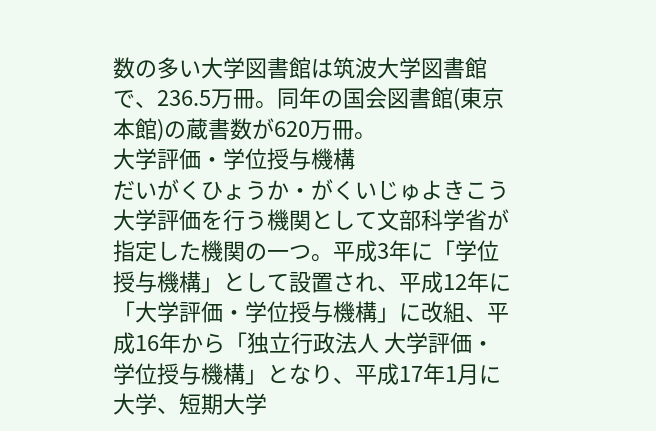数の多い大学図書館は筑波大学図書館で、236.5万冊。同年の国会図書館(東京本館)の蔵書数が620万冊。
大学評価・学位授与機構
だいがくひょうか・がくいじゅよきこう
大学評価を行う機関として文部科学省が指定した機関の一つ。平成3年に「学位授与機構」として設置され、平成12年に「大学評価・学位授与機構」に改組、平成16年から「独立行政法人 大学評価・学位授与機構」となり、平成17年1月に大学、短期大学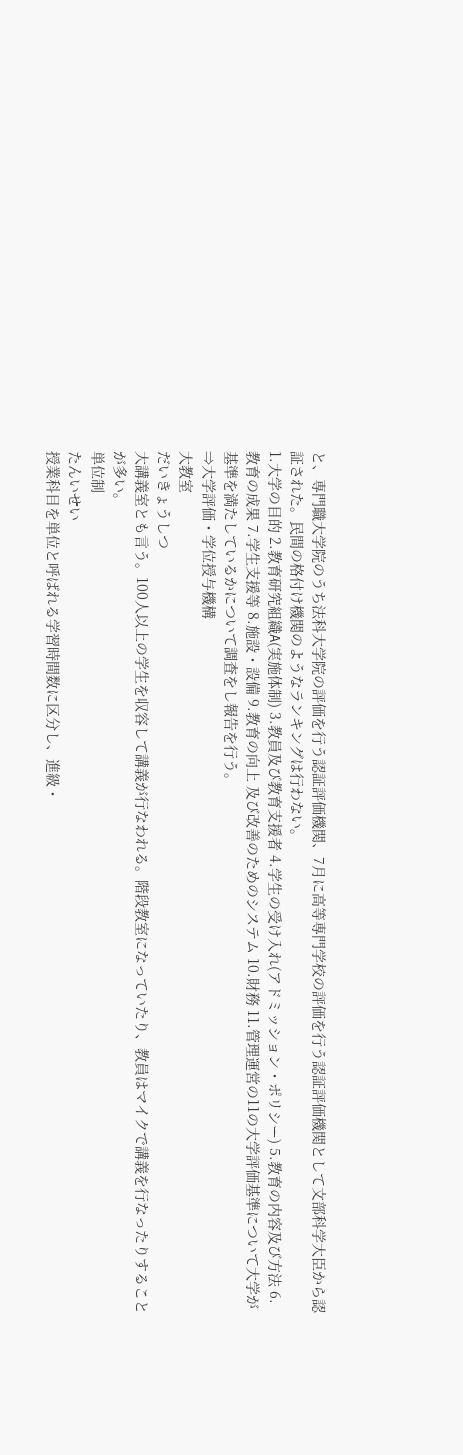と、専門職大学院のうち法科大学院の評価を行う認証評価機関、7月に高等専門学校の評価を行う認証評価機関として文部科学大臣から認証された。民間の格付け機関のようなランキングは行わない。
1.大学の目的 2.教育研究組織A(実施体制) 3.教員及び教育支援者 4.学生の受け入れ(アドミッション・ポリシー) 5.教育の内容及び方法 6.教育の成果 7.学生支援等 8.施設・設備 9.教育の向上 及び改善のためのシステム 10.財務 11.管理運営の11の大学評価基準について大学が基準を満たしているかについて調査をし報告を行う。
⇒大学評価・学位授与機構
大教室
だいきょうしつ
大講義室とも言う。100人以上の学生を収容して講義が行なわれる。階段教室になっていたり、教員はマイクで講義を行なったりすることが多い。
単位制
たんいせい
授業科目を単位と呼ばれる学習時間数に区分し、進級・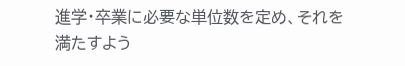進学・卒業に必要な単位数を定め、それを満たすよう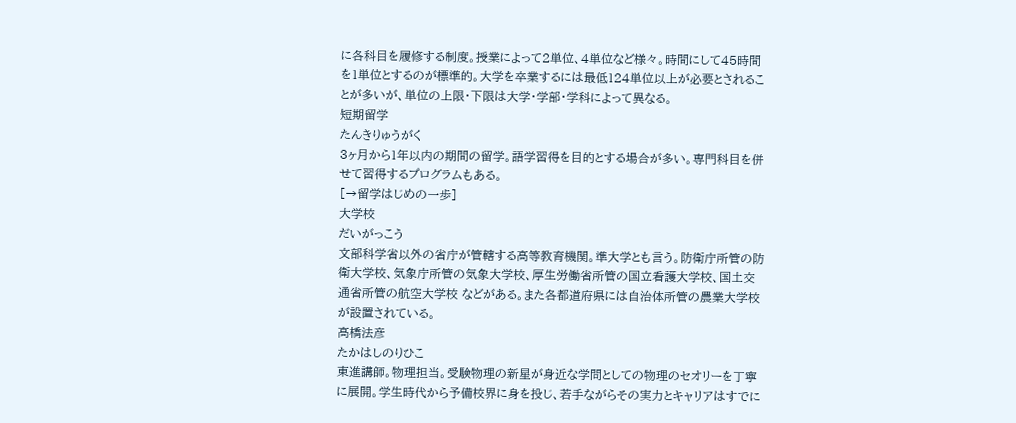に各科目を履修する制度。授業によって2単位、4単位など様々。時間にして45時間を1単位とするのが標準的。大学を卒業するには最低124単位以上が必要とされることが多いが、単位の上限・下限は大学・学部・学科によって異なる。
短期留学
たんきりゅうがく
3ヶ月から1年以内の期間の留学。語学習得を目的とする場合が多い。専門科目を併せて習得するプログラムもある。
[→留学はじめの一歩]
大学校
だいがっこう
文部科学省以外の省庁が管轄する高等教育機関。準大学とも言う。防衛庁所管の防衛大学校、気象庁所管の気象大学校、厚生労働省所管の国立看護大学校、国土交通省所管の航空大学校 などがある。また各都道府県には自治体所管の農業大学校が設置されている。
高橋法彦
たかはしのりひこ
東進講師。物理担当。受験物理の新星が身近な学問としての物理のセオリーを丁寧に展開。学生時代から予備校界に身を投じ、若手ながらその実力とキャリアはすでに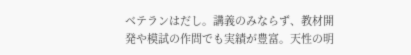ベテランはだし。講義のみならず、教材開発や模試の作問でも実績が豊富。天性の明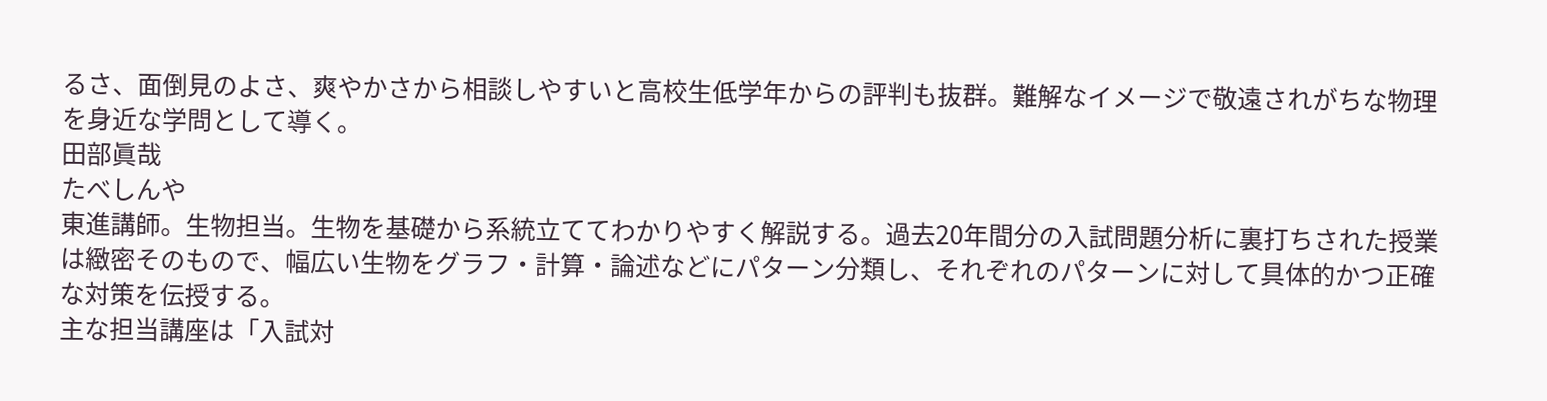るさ、面倒見のよさ、爽やかさから相談しやすいと高校生低学年からの評判も抜群。難解なイメージで敬遠されがちな物理を身近な学問として導く。
田部眞哉
たべしんや
東進講師。生物担当。生物を基礎から系統立ててわかりやすく解説する。過去20年間分の入試問題分析に裏打ちされた授業は緻密そのもので、幅広い生物をグラフ・計算・論述などにパターン分類し、それぞれのパターンに対して具体的かつ正確な対策を伝授する。
主な担当講座は「入試対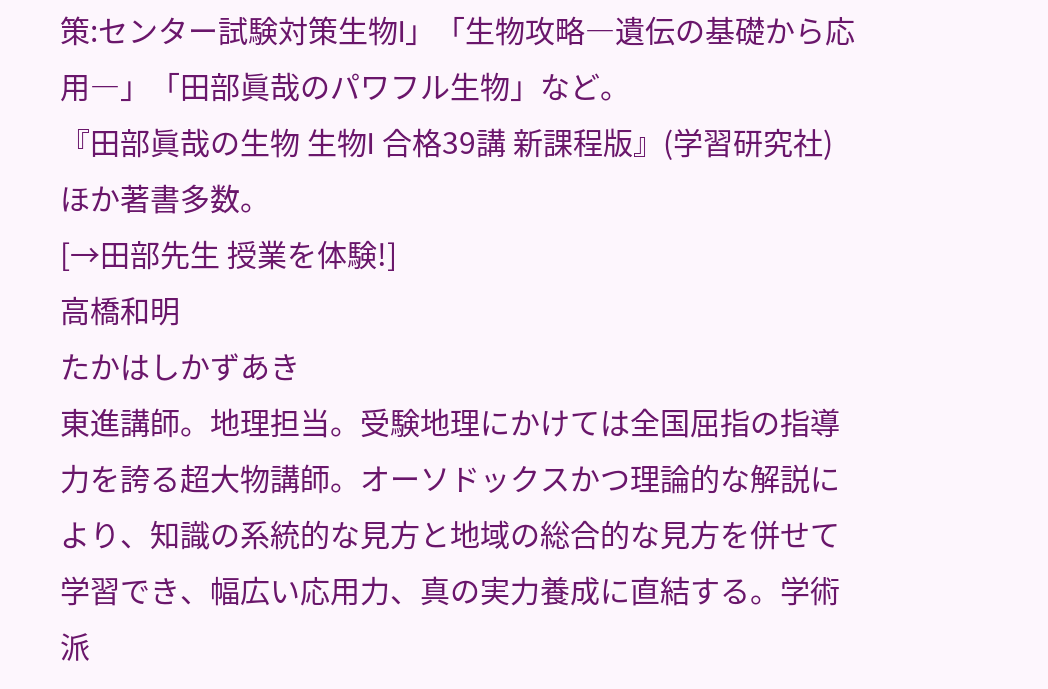策:センター試験対策生物I」「生物攻略―遺伝の基礎から応用―」「田部眞哉のパワフル生物」など。
『田部眞哉の生物 生物I 合格39講 新課程版』(学習研究社)ほか著書多数。
[→田部先生 授業を体験!]
高橋和明
たかはしかずあき
東進講師。地理担当。受験地理にかけては全国屈指の指導力を誇る超大物講師。オーソドックスかつ理論的な解説により、知識の系統的な見方と地域の総合的な見方を併せて学習でき、幅広い応用力、真の実力養成に直結する。学術派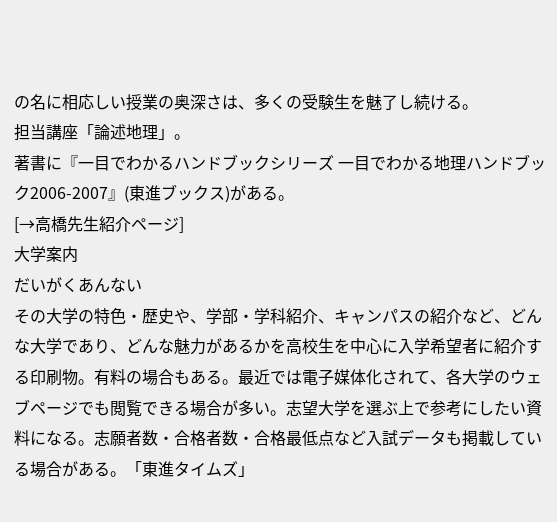の名に相応しい授業の奥深さは、多くの受験生を魅了し続ける。
担当講座「論述地理」。
著書に『一目でわかるハンドブックシリーズ 一目でわかる地理ハンドブック2006-2007』(東進ブックス)がある。
[→高橋先生紹介ページ]
大学案内
だいがくあんない
その大学の特色・歴史や、学部・学科紹介、キャンパスの紹介など、どんな大学であり、どんな魅力があるかを高校生を中心に入学希望者に紹介する印刷物。有料の場合もある。最近では電子媒体化されて、各大学のウェブページでも閲覧できる場合が多い。志望大学を選ぶ上で参考にしたい資料になる。志願者数・合格者数・合格最低点など入試データも掲載している場合がある。「東進タイムズ」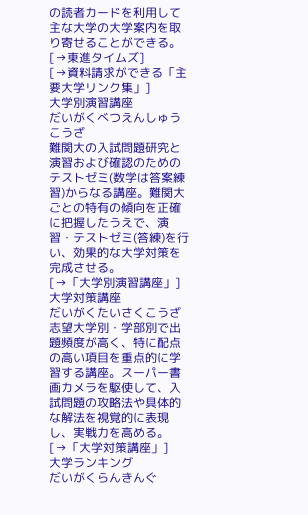の読者カードを利用して主な大学の大学案内を取り寄せることができる。
[→東進タイムズ]
[→資料請求ができる「主要大学リンク集」]
大学別演習講座
だいがくべつえんしゅうこうざ
難関大の入試問題研究と演習および確認のためのテストゼミ(数学は答案練習)からなる講座。難関大ごとの特有の傾向を正確に把握したうえで、演習・テストゼミ(答練)を行い、効果的な大学対策を完成させる。
[→「大学別演習講座」]
大学対策講座
だいがくたいさくこうざ
志望大学別・学部別で出題頻度が高く、特に配点の高い項目を重点的に学習する講座。スーパー書画カメラを駆使して、入試問題の攻略法や具体的な解法を視覚的に表現し、実戦力を高める。
[→「大学対策講座」]
大学ランキング
だいがくらんきんぐ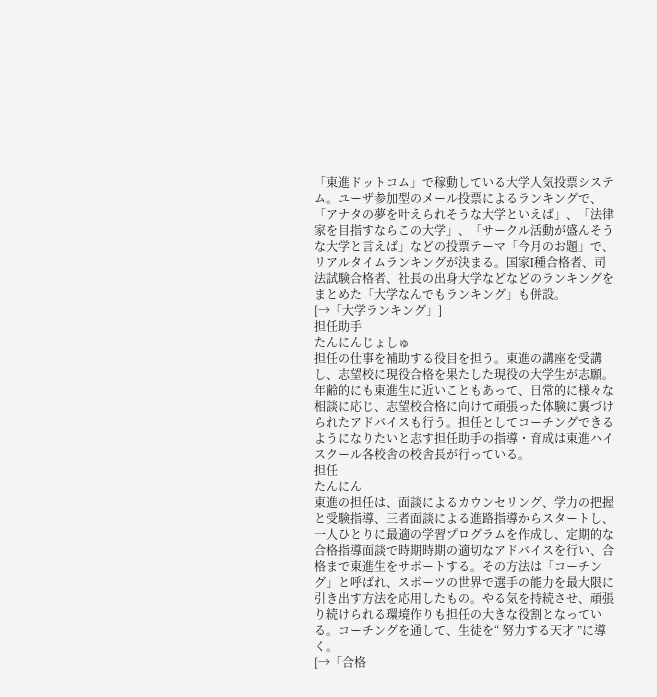「東進ドットコム」で稼動している大学人気投票システム。ユーザ参加型のメール投票によるランキングで、「アナタの夢を叶えられそうな大学といえば」、「法律家を目指すならこの大学」、「サークル活動が盛んそうな大学と言えば」などの投票テーマ「今月のお題」で、リアルタイムランキングが決まる。国家I種合格者、司法試験合格者、社長の出身大学などなどのランキングをまとめた「大学なんでもランキング」も併設。
[→「大学ランキング」]
担任助手
たんにんじょしゅ
担任の仕事を補助する役目を担う。東進の講座を受講し、志望校に現役合格を果たした現役の大学生が志願。年齢的にも東進生に近いこともあって、日常的に様々な相談に応じ、志望校合格に向けて頑張った体験に裏づけられたアドバイスも行う。担任としてコーチングできるようになりたいと志す担任助手の指導・育成は東進ハイスクール各校舎の校舎長が行っている。
担任
たんにん
東進の担任は、面談によるカウンセリング、学力の把握と受験指導、三者面談による進路指導からスタートし、一人ひとりに最適の学習プログラムを作成し、定期的な合格指導面談で時期時期の適切なアドバイスを行い、合格まで東進生をサポートする。その方法は「コーチング」と呼ばれ、スポーツの世界で選手の能力を最大限に引き出す方法を応用したもの。やる気を持続させ、頑張り続けられる環境作りも担任の大きな役割となっている。コーチングを通して、生徒を“ 努力する天才 ”に導く。
[→「合格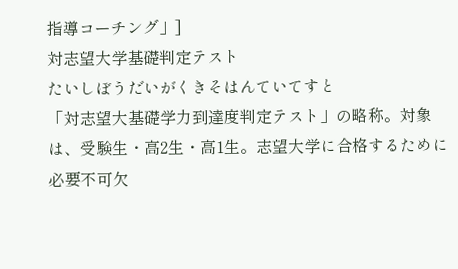指導コーチング」]
対志望大学基礎判定テスト
たいしぼうだいがくきそはんていてすと
「対志望大基礎学力到達度判定テスト」の略称。対象は、受験生・高2生・高1生。志望大学に合格するために必要不可欠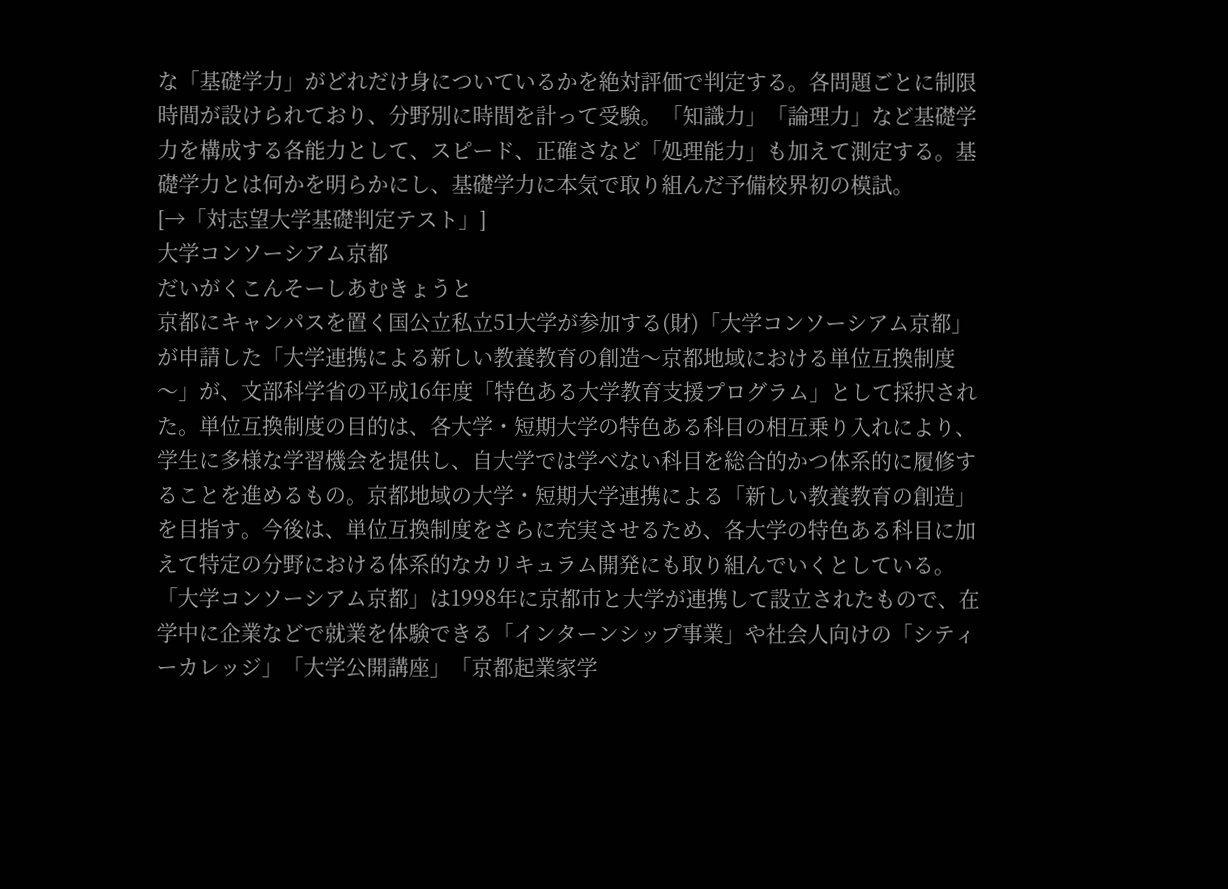な「基礎学力」がどれだけ身についているかを絶対評価で判定する。各問題ごとに制限時間が設けられており、分野別に時間を計って受験。「知識力」「論理力」など基礎学力を構成する各能力として、スピード、正確さなど「処理能力」も加えて測定する。基礎学力とは何かを明らかにし、基礎学力に本気で取り組んだ予備校界初の模試。
[→「対志望大学基礎判定テスト」]
大学コンソーシアム京都
だいがくこんそーしあむきょうと
京都にキャンパスを置く国公立私立51大学が参加する(財)「大学コンソーシアム京都」が申請した「大学連携による新しい教養教育の創造〜京都地域における単位互換制度〜」が、文部科学省の平成16年度「特色ある大学教育支援プログラム」として採択された。単位互換制度の目的は、各大学・短期大学の特色ある科目の相互乗り入れにより、学生に多様な学習機会を提供し、自大学では学べない科目を総合的かつ体系的に履修することを進めるもの。京都地域の大学・短期大学連携による「新しい教養教育の創造」を目指す。今後は、単位互換制度をさらに充実させるため、各大学の特色ある科目に加えて特定の分野における体系的なカリキュラム開発にも取り組んでいくとしている。「大学コンソーシアム京都」は1998年に京都市と大学が連携して設立されたもので、在学中に企業などで就業を体験できる「インターンシップ事業」や社会人向けの「シティーカレッジ」「大学公開講座」「京都起業家学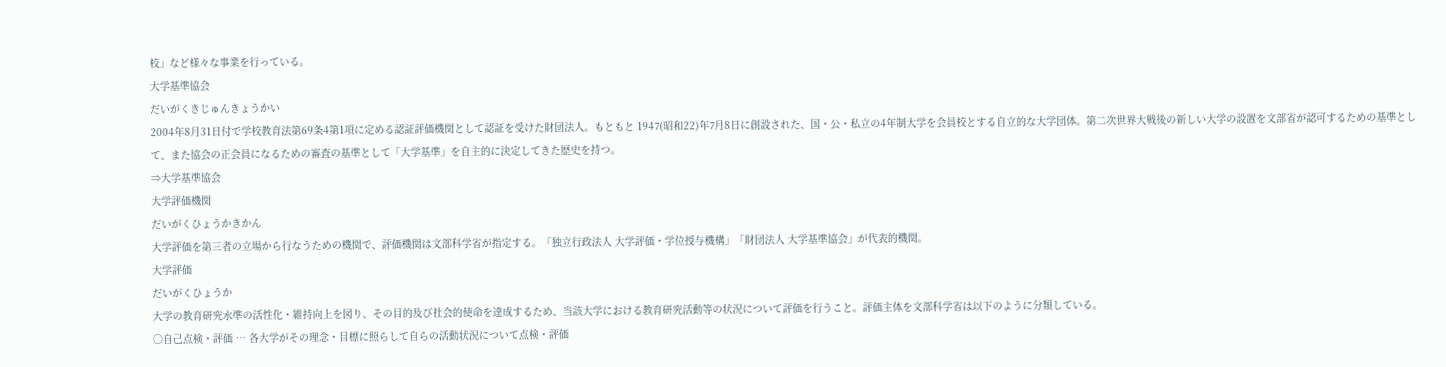校」など様々な事業を行っている。
大学基準協会
だいがくきじゅんきょうかい
2004年8月31日付で学校教育法第69条4第1項に定める認証評価機関として認証を受けた財団法人。もともと 1947(昭和22)年7月8日に創設された、国・公・私立の4年制大学を会員校とする自立的な大学団体。第二次世界大戦後の新しい大学の設置を文部省が認可するための基準として、また協会の正会員になるための審査の基準として「大学基準」を自主的に決定してきた歴史を持つ。
⇒大学基準協会
大学評価機関
だいがくひょうかきかん
大学評価を第三者の立場から行なうための機関で、評価機関は文部科学省が指定する。「独立行政法人 大学評価・学位授与機構」「財団法人 大学基準協会」が代表的機関。
大学評価
だいがくひょうか
大学の教育研究水準の活性化・維持向上を図り、その目的及び社会的使命を達成するため、当該大学における教育研究活動等の状況について評価を行うこと。評価主体を文部科学省は以下のように分類している。
○自己点検・評価 … 各大学がその理念・目標に照らして自らの活動状況について点検・評価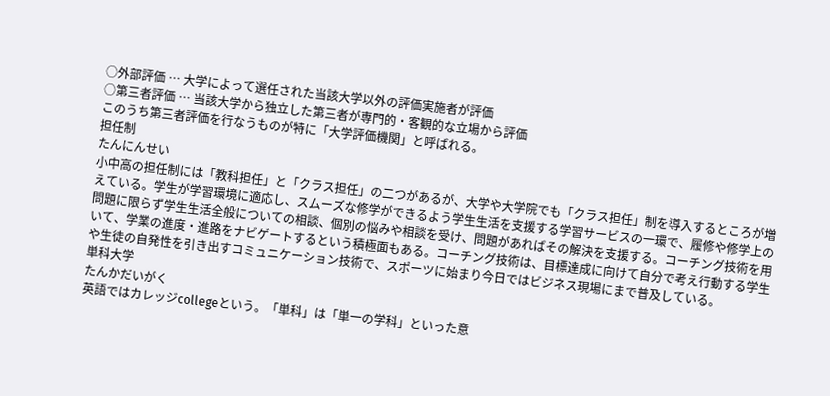○外部評価 … 大学によって選任された当該大学以外の評価実施者が評価
○第三者評価 … 当該大学から独立した第三者が専門的・客観的な立場から評価
このうち第三者評価を行なうものが特に「大学評価機関」と呼ばれる。
担任制
たんにんせい
小中高の担任制には「教科担任」と「クラス担任」の二つがあるが、大学や大学院でも「クラス担任」制を導入するところが増えている。学生が学習環境に適応し、スムーズな修学ができるよう学生生活を支援する学習サービスの一環で、履修や修学上の問題に限らず学生生活全般についての相談、個別の悩みや相談を受け、問題があればその解決を支援する。コーチング技術を用いて、学業の進度・進路をナビゲートするという積極面もある。コーチング技術は、目標達成に向けて自分で考え行動する学生や生徒の自発性を引き出すコミュニケーション技術で、スポーツに始まり今日ではビジネス現場にまで普及している。
単科大学
たんかだいがく
英語ではカレッジcollegeという。「単科」は「単一の学科」といった意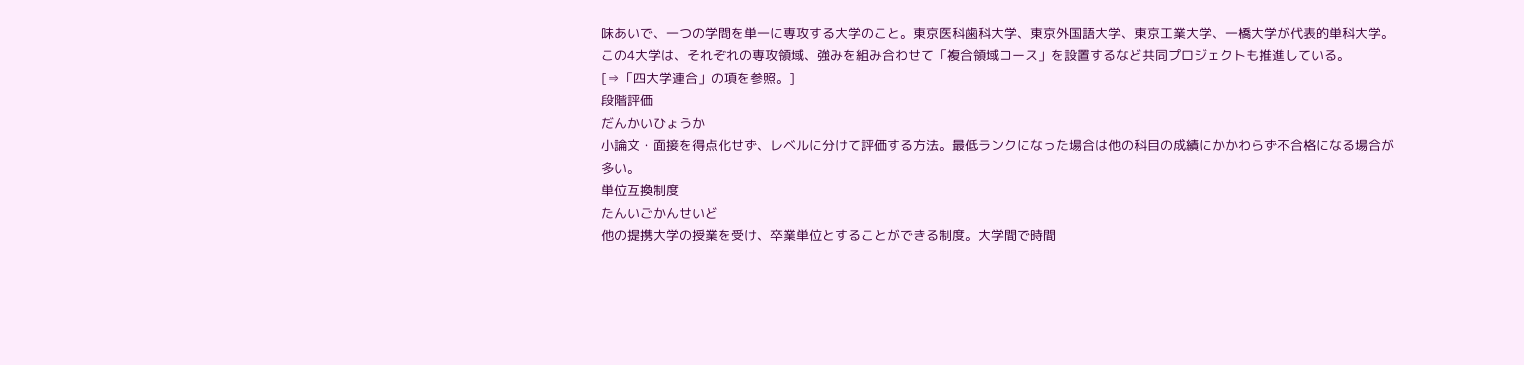味あいで、一つの学問を単一に専攻する大学のこと。東京医科歯科大学、東京外国語大学、東京工業大学、一橋大学が代表的単科大学。この4大学は、それぞれの専攻領域、強みを組み合わせて「複合領域コース」を設置するなど共同プロジェクトも推進している。
[⇒「四大学連合」の項を参照。]
段階評価
だんかいひょうか
小論文・面接を得点化せず、レベルに分けて評価する方法。最低ランクになった場合は他の科目の成績にかかわらず不合格になる場合が多い。
単位互換制度
たんいごかんせいど
他の提携大学の授業を受け、卒業単位とすることができる制度。大学間で時間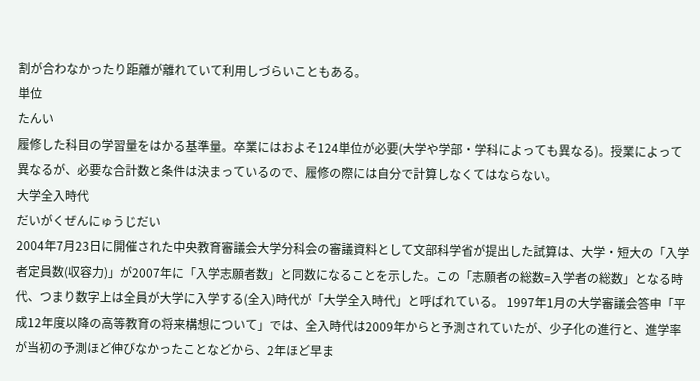割が合わなかったり距離が離れていて利用しづらいこともある。
単位
たんい
履修した科目の学習量をはかる基準量。卒業にはおよそ124単位が必要(大学や学部・学科によっても異なる)。授業によって異なるが、必要な合計数と条件は決まっているので、履修の際には自分で計算しなくてはならない。
大学全入時代
だいがくぜんにゅうじだい
2004年7月23日に開催された中央教育審議会大学分科会の審議資料として文部科学省が提出した試算は、大学・短大の「入学者定員数(収容力)」が2007年に「入学志願者数」と同数になることを示した。この「志願者の総数=入学者の総数」となる時代、つまり数字上は全員が大学に入学する(全入)時代が「大学全入時代」と呼ばれている。 1997年1月の大学審議会答申「平成12年度以降の高等教育の将来構想について」では、全入時代は2009年からと予測されていたが、少子化の進行と、進学率が当初の予測ほど伸びなかったことなどから、2年ほど早ま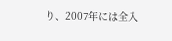り、2007年には全入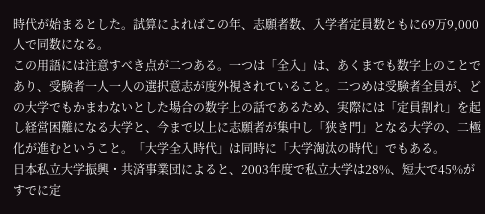時代が始まるとした。試算によればこの年、志願者数、入学者定員数ともに69万9,000人で同数になる。
この用語には注意すべき点が二つある。一つは「全入」は、あくまでも数字上のことであり、受験者一人一人の選択意志が度外視されていること。二つめは受験者全員が、どの大学でもかまわないとした場合の数字上の話であるため、実際には「定員割れ」を起し経営困難になる大学と、今まで以上に志願者が集中し「狭き門」となる大学の、二極化が進むということ。「大学全入時代」は同時に「大学淘汰の時代」でもある。
日本私立大学振興・共済事業団によると、2003年度で私立大学は28%、短大で45%がすでに定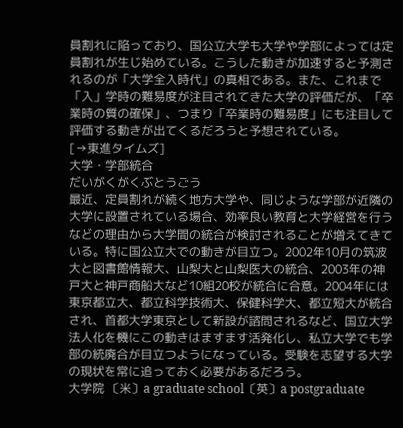員割れに陥っており、国公立大学も大学や学部によっては定員割れが生じ始めている。こうした動きが加速すると予測されるのが「大学全入時代」の真相である。また、これまで「入」学時の難易度が注目されてきた大学の評価だが、「卒業時の質の確保」、つまり「卒業時の難易度」にも注目して評価する動きが出てくるだろうと予想されている。
[→東進タイムズ]
大学・学部統合
だいがくがくぶとうごう
最近、定員割れが続く地方大学や、同じような学部が近隣の大学に設置されている場合、効率良い教育と大学経営を行うなどの理由から大学間の統合が検討されることが増えてきている。特に国公立大での動きが目立つ。2002年10月の筑波大と図書館情報大、山梨大と山梨医大の統合、2003年の神戸大と神戸商船大など10組20校が統合に合意。2004年には東京都立大、都立科学技術大、保健科学大、都立短大が統合され、首都大学東京として新設が諮問されるなど、国立大学法人化を機にこの動きはますます活発化し、私立大学でも学部の統廃合が目立つようになっている。受験を志望する大学の現状を常に追っておく必要があるだろう。
大学院 〔米〕a graduate school〔英〕a postgraduate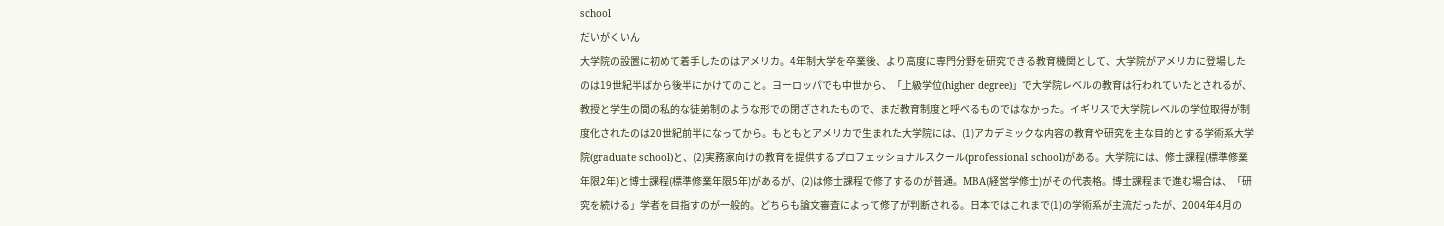school
だいがくいん
大学院の設置に初めて着手したのはアメリカ。4年制大学を卒業後、より高度に専門分野を研究できる教育機関として、大学院がアメリカに登場したのは19世紀半ばから後半にかけてのこと。ヨーロッパでも中世から、「上級学位(higher degree)」で大学院レベルの教育は行われていたとされるが、教授と学生の間の私的な徒弟制のような形での閉ざされたもので、まだ教育制度と呼べるものではなかった。イギリスで大学院レベルの学位取得が制度化されたのは20世紀前半になってから。もともとアメリカで生まれた大学院には、(1)アカデミックな内容の教育や研究を主な目的とする学術系大学院(graduate school)と、(2)実務家向けの教育を提供するプロフェッショナルスクール(professional school)がある。大学院には、修士課程(標準修業年限2年)と博士課程(標準修業年限5年)があるが、(2)は修士課程で修了するのが普通。MBA(経営学修士)がその代表格。博士課程まで進む場合は、「研究を続ける」学者を目指すのが一般的。どちらも論文審査によって修了が判断される。日本ではこれまで(1)の学術系が主流だったが、2004年4月の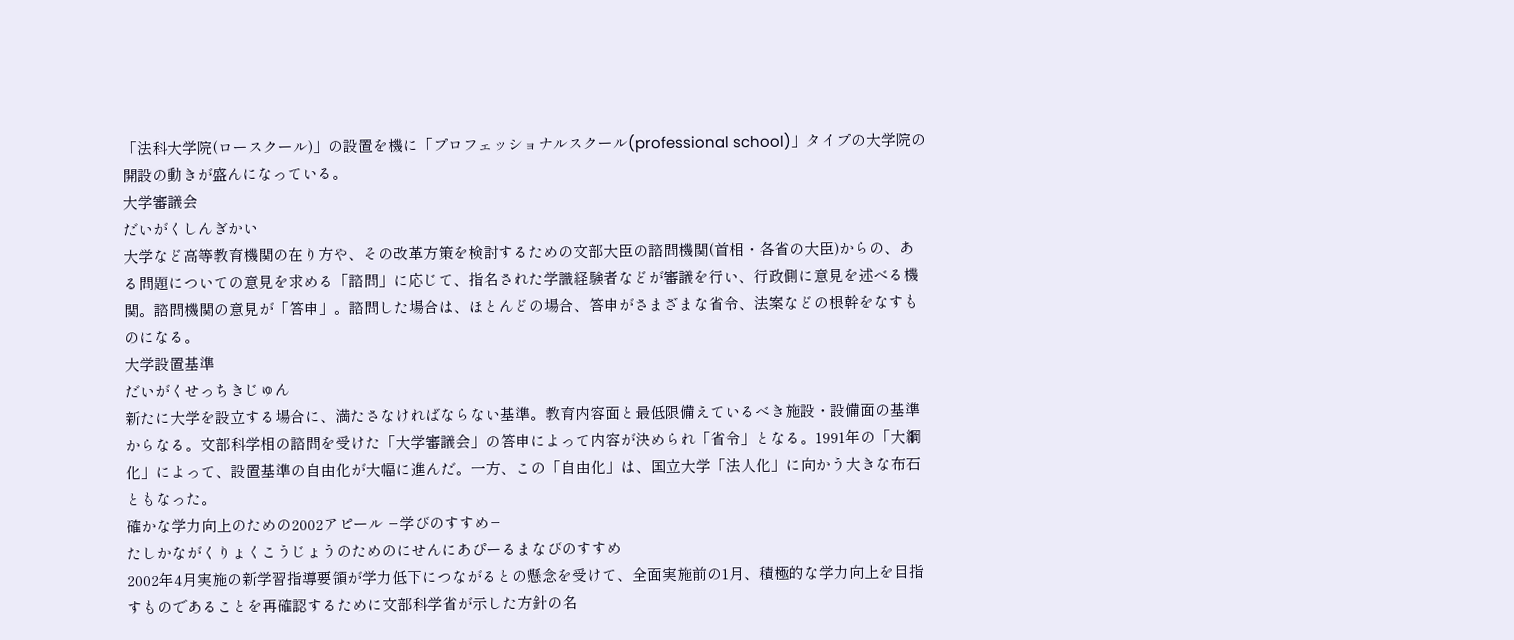「法科大学院(ロースクール)」の設置を機に「プロフェッショナルスクール(professional school)」タイプの大学院の開設の動きが盛んになっている。
大学審議会
だいがくしんぎかい
大学など高等教育機関の在り方や、その改革方策を検討するための文部大臣の諮問機関(首相・各省の大臣)からの、ある問題についての意見を求める「諮問」に応じて、指名された学識経験者などが審議を行い、行政側に意見を述べる機関。諮問機関の意見が「答申」。諮問した場合は、ほとんどの場合、答申がさまざまな省令、法案などの根幹をなすものになる。
大学設置基準
だいがくせっちきじゅん
新たに大学を設立する場合に、満たさなければならない基準。教育内容面と最低限備えているべき施設・設備面の基準からなる。文部科学相の諮問を受けた「大学審議会」の答申によって内容が決められ「省令」となる。1991年の「大綱化」によって、設置基準の自由化が大幅に進んだ。一方、この「自由化」は、国立大学「法人化」に向かう大きな布石ともなった。
確かな学力向上のための2002アピール −学びのすすめ−
たしかながくりょくこうじょうのためのにせんにあぴーるまなびのすすめ
2002年4月実施の新学習指導要領が学力低下につながるとの懸念を受けて、全面実施前の1月、積極的な学力向上を目指すものであることを再確認するために文部科学省が示した方針の名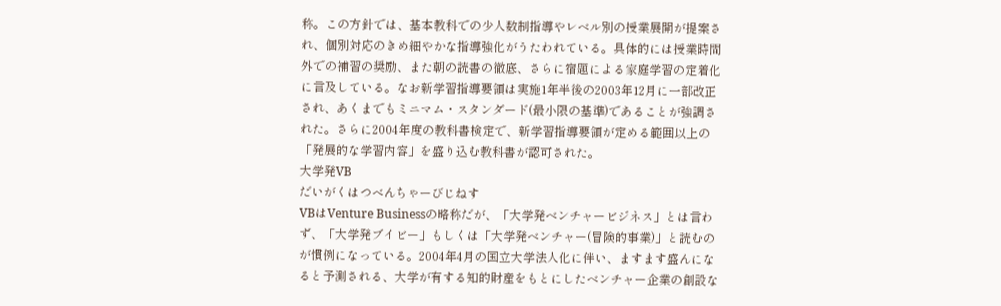称。この方針では、基本教科での少人数制指導やレベル別の授業展開が提案され、個別対応のきめ細やかな指導強化がうたわれている。具体的には授業時間外での補習の奨励、また朝の読書の徹底、さらに宿題による家庭学習の定着化に言及している。なお新学習指導要領は実施1年半後の2003年12月に一部改正され、あくまでもミニマム・スタンダード(最小限の基準)であることが強調された。さらに2004年度の教科書検定で、新学習指導要領が定める範囲以上の「発展的な学習内容」を盛り込む教科書が認可された。
大学発VB
だいがくはつべんちゃーびじねす
VBはVenture Businessの略称だが、「大学発ベンチャービジネス」とは言わず、「大学発ブイビー」もしくは「大学発ベンチャー(冒険的事業)」と読むのが慣例になっている。2004年4月の国立大学法人化に伴い、ますます盛んになると予測される、大学が有する知的財産をもとにしたベンチャー企業の創設な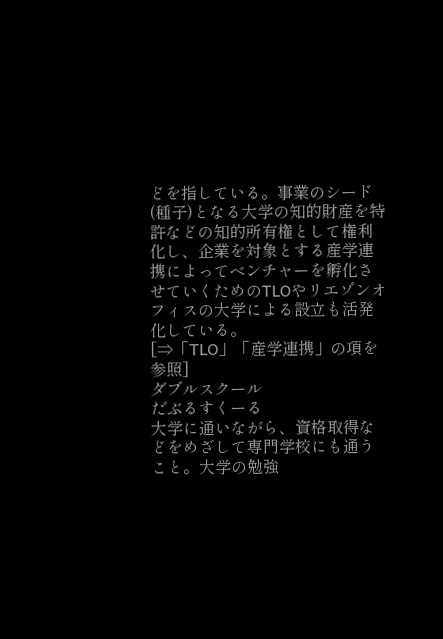どを指している。事業のシード(種子)となる大学の知的財産を特許などの知的所有権として権利化し、企業を対象とする産学連携によってベンチャーを孵化させていくためのTLOやリエゾンオフィスの大学による設立も活発化している。
[⇒「TLO」「産学連携」の項を参照]
ダブルスクール
だぶるすくーる
大学に通いながら、資格取得などをめざして専門学校にも通うこと。大学の勉強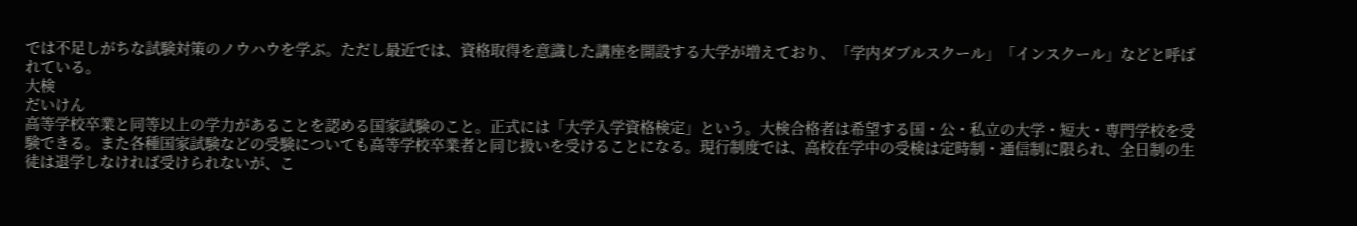では不足しがちな試験対策のノウハウを学ぶ。ただし最近では、資格取得を意識した講座を開設する大学が増えており、「学内ダブルスクール」「インスクール」などと呼ばれている。
大検
だいけん
高等学校卒業と同等以上の学力があることを認める国家試験のこと。正式には「大学入学資格検定」という。大検合格者は希望する国・公・私立の大学・短大・専門学校を受験できる。また各種国家試験などの受験についても高等学校卒業者と同じ扱いを受けることになる。現行制度では、高校在学中の受検は定時制・通信制に限られ、全日制の生徒は退学しなければ受けられないが、こ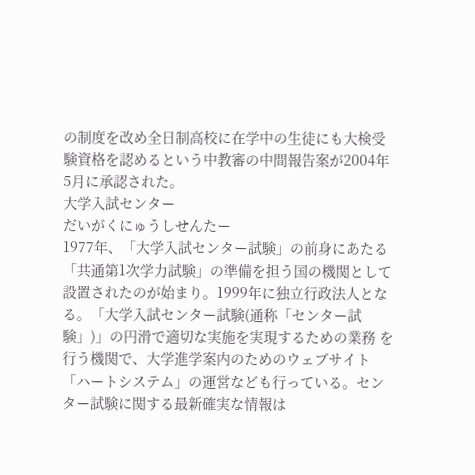の制度を改め全日制高校に在学中の生徒にも大検受験資格を認めるという中教審の中間報告案が2004年5月に承認された。
大学入試センター
だいがくにゅうしせんたー
1977年、「大学入試センター試験」の前身にあたる「共通第1次学力試験」の準備を担う国の機関として設置されたのが始まり。1999年に独立行政法人となる。「大学入試センター試験(通称「センター試験」)」の円滑で適切な実施を実現するための業務 を行う機関で、大学進学案内のためのウェブサイト「ハートシステム」の運営なども行っている。センター試験に関する最新確実な情報は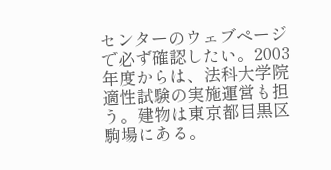センターのウェブページで必ず確認したい。2003年度からは、法科大学院適性試験の実施運営も担う。建物は東京都目黒区駒場にある。